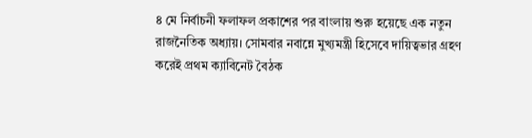৪ মে নির্বাচনী ফলাফল প্রকাশের পর বাংলায় শুরু হয়েছে এক নতুন রাজনৈতিক অধ্যায়। সোমবার নবান্নে মুখ্যমন্ত্রী হিসেবে দায়িত্বভার গ্রহণ করেই প্রথম ক্যাবিনেট বৈঠক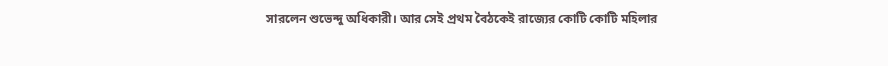সারলেন শুভেন্দু অধিকারী। আর সেই প্রথম বৈঠকেই রাজ্যের কোটি কোটি মহিলার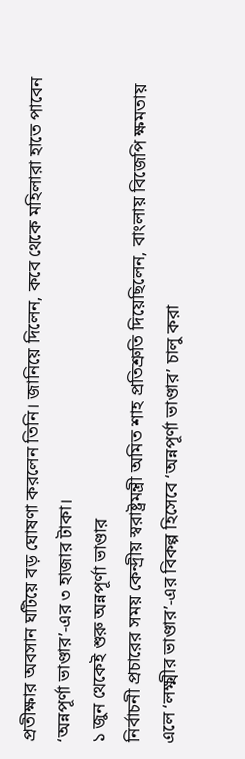প্রতীক্ষার অবসান ঘটিয়ে বড় ঘোষণা করলেন তিনি। জানিয়ে দিলেন, কবে থেকে মহিলারা হাতে পাবেন ‘অন্নপূর্ণা ভাণ্ডার’-এর ৩ হাজার টাকা।
১ জুন থেকেই শুরু অন্নপূর্ণা ভাণ্ডার
নির্বাচনী প্রচারের সময় কেন্দ্রীয় স্বরাষ্ট্রমন্ত্রী অমিত শাহ প্রতিশ্রুতি দিয়েছিলেন, বাংলায় বিজেপি ক্ষমতায় এলে ‘লক্ষ্মীর ভাণ্ডার’-এর বিকল্প হিসেবে ‘অন্নপূর্ণা ভাণ্ডার’ চালু করা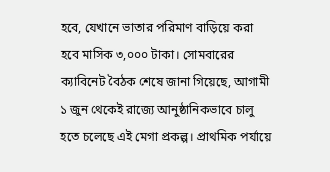হবে, যেখানে ভাতার পরিমাণ বাড়িয়ে করা হবে মাসিক ৩,০০০ টাকা। সোমবারের ক্যাবিনেট বৈঠক শেষে জানা গিয়েছে, আগামী ১ জুন থেকেই রাজ্যে আনুষ্ঠানিকভাবে চালু হতে চলেছে এই মেগা প্রকল্প। প্রাথমিক পর্যায়ে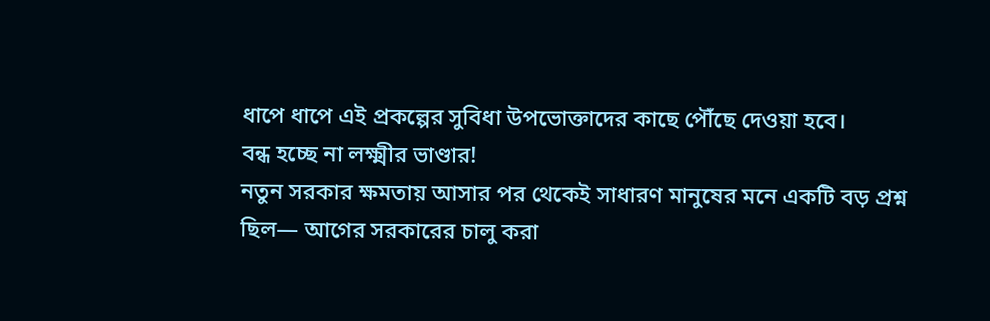ধাপে ধাপে এই প্রকল্পের সুবিধা উপভোক্তাদের কাছে পৌঁছে দেওয়া হবে।
বন্ধ হচ্ছে না লক্ষ্মীর ভাণ্ডার!
নতুন সরকার ক্ষমতায় আসার পর থেকেই সাধারণ মানুষের মনে একটি বড় প্রশ্ন ছিল— আগের সরকারের চালু করা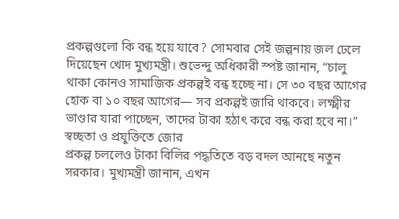প্রকল্পগুলো কি বন্ধ হয়ে যাবে? সোমবার সেই জল্পনায় জল ঢেলে দিয়েছেন খোদ মুখ্যমন্ত্রী। শুভেন্দু অধিকারী স্পষ্ট জানান, “চালু থাকা কোনও সামাজিক প্রকল্পই বন্ধ হচ্ছে না। সে ৩০ বছর আগের হোক বা ১০ বছর আগের— সব প্রকল্পই জারি থাকবে। লক্ষ্মীর ভাণ্ডার যারা পাচ্ছেন, তাদের টাকা হঠাৎ করে বন্ধ করা হবে না।”
স্বচ্ছতা ও প্রযুক্তিতে জোর
প্রকল্প চললেও টাকা বিলির পদ্ধতিতে বড় বদল আনছে নতুন সরকার। মুখ্যমন্ত্রী জানান, এখন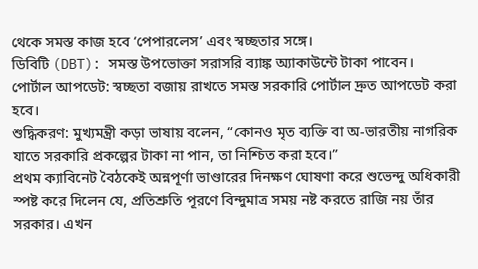থেকে সমস্ত কাজ হবে ‘পেপারলেস’ এবং স্বচ্ছতার সঙ্গে।
ডিবিটি (DBT): সমস্ত উপভোক্তা সরাসরি ব্যাঙ্ক অ্যাকাউন্টে টাকা পাবেন।
পোর্টাল আপডেট: স্বচ্ছতা বজায় রাখতে সমস্ত সরকারি পোর্টাল দ্রুত আপডেট করা হবে।
শুদ্ধিকরণ: মুখ্যমন্ত্রী কড়া ভাষায় বলেন, “কোনও মৃত ব্যক্তি বা অ-ভারতীয় নাগরিক যাতে সরকারি প্রকল্পের টাকা না পান, তা নিশ্চিত করা হবে।”
প্রথম ক্যাবিনেট বৈঠকেই অন্নপূর্ণা ভাণ্ডারের দিনক্ষণ ঘোষণা করে শুভেন্দু অধিকারী স্পষ্ট করে দিলেন যে, প্রতিশ্রুতি পূরণে বিন্দুমাত্র সময় নষ্ট করতে রাজি নয় তাঁর সরকার। এখন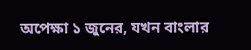অপেক্ষা ১ জুনের, যখন বাংলার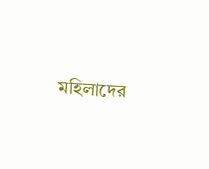মহিলাদের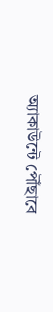অ্যাকাউন্টে পৌঁছাবে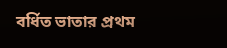বর্ধিত ভাতার প্রথম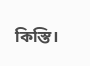কিস্তি।